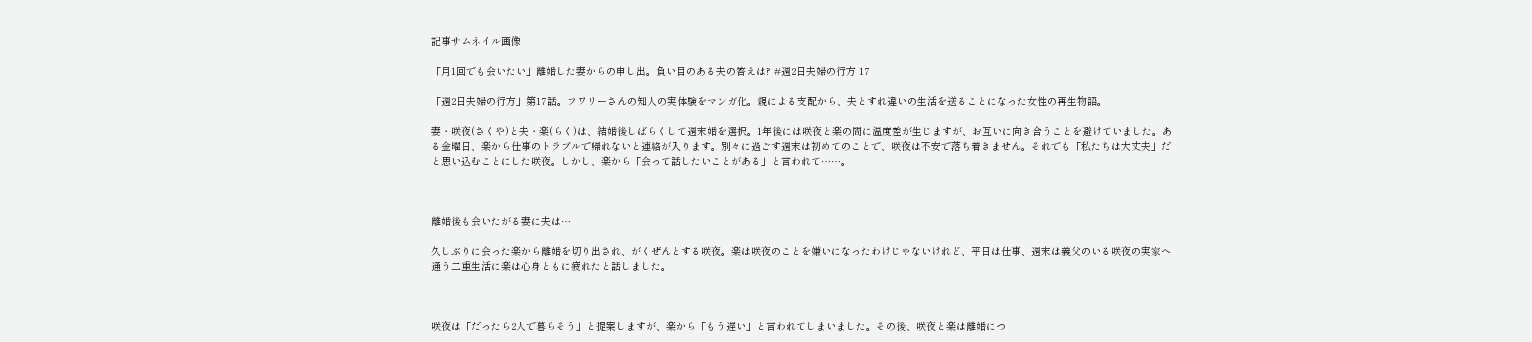記事サムネイル画像

「月1回でも会いたい」離婚した妻からの申し出。負い目のある夫の答えは? #週2日夫婦の行方 17

「週2日夫婦の行方」第17話。フワリーさんの知人の実体験をマンガ化。親による支配から、夫とすれ違いの生活を送ることになった女性の再生物語。

妻・咲夜(さくや)と夫・楽(らく)は、結婚後しばらくして週末婚を選択。1年後には咲夜と楽の間に温度差が生じますが、お互いに向き合うことを避けていました。ある金曜日、楽から仕事のトラブルで帰れないと連絡が入ります。別々に過ごす週末は初めてのことで、咲夜は不安で落ち着きません。それでも「私たちは大丈夫」だと思い込むことにした咲夜。しかし、楽から「会って話したいことがある」と言われて……。



離婚後も会いたがる妻に夫は…

久しぶりに会った楽から離婚を切り出され、がくぜんとする咲夜。楽は咲夜のことを嫌いになったわけじゃないけれど、平日は仕事、週末は義父のいる咲夜の実家へ通う二重生活に楽は心身ともに疲れたと話しました。



咲夜は「だったら2人で暮らそう」と提案しますが、楽から「もう遅い」と言われてしまいました。その後、咲夜と楽は離婚につ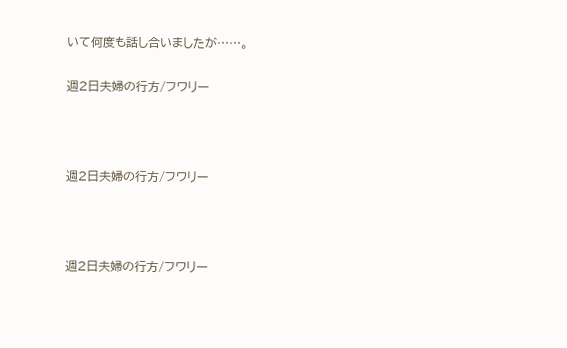いて何度も話し合いましたが……。

週2日夫婦の行方/フワリー



週2日夫婦の行方/フワリー



週2日夫婦の行方/フワリー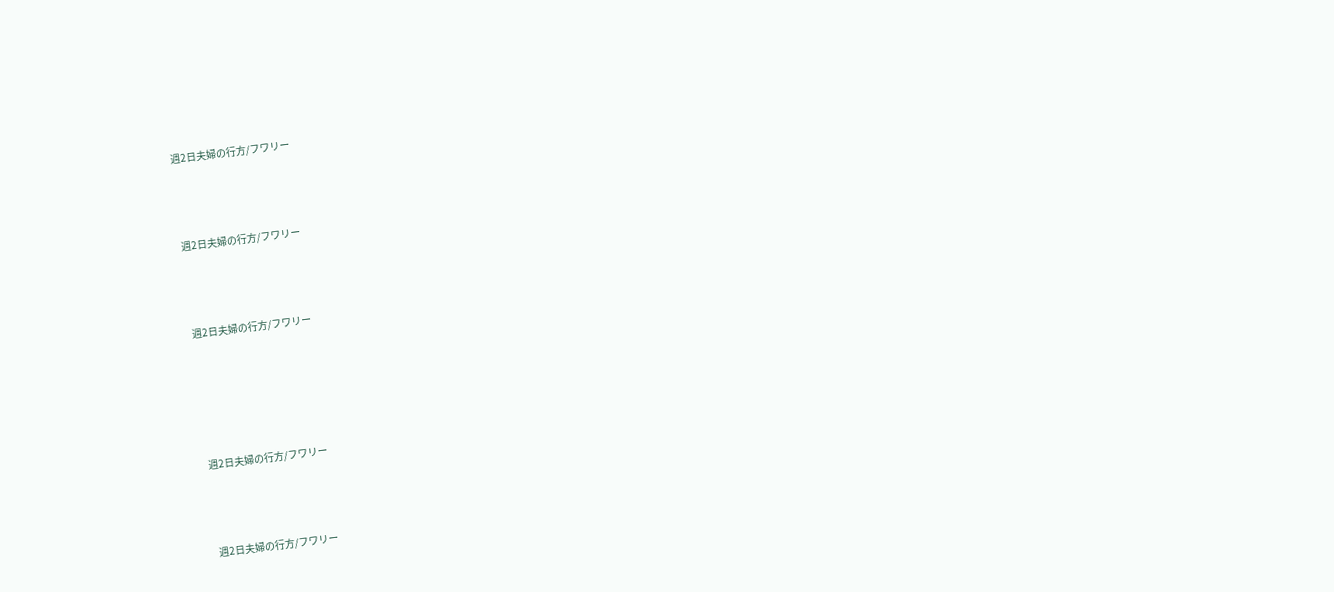週2日夫婦の行方/フワリー



週2日夫婦の行方/フワリー



週2日夫婦の行方/フワリー





週2日夫婦の行方/フワリー



週2日夫婦の行方/フワリー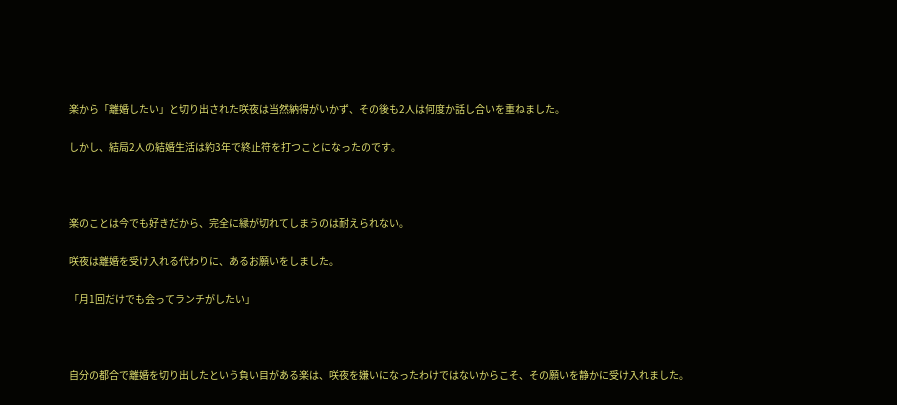楽から「離婚したい」と切り出された咲夜は当然納得がいかず、その後も2人は何度か話し合いを重ねました。

しかし、結局2人の結婚生活は約3年で終止符を打つことになったのです。



楽のことは今でも好きだから、完全に縁が切れてしまうのは耐えられない。

咲夜は離婚を受け入れる代わりに、あるお願いをしました。

「月1回だけでも会ってランチがしたい」



自分の都合で離婚を切り出したという負い目がある楽は、咲夜を嫌いになったわけではないからこそ、その願いを静かに受け入れました。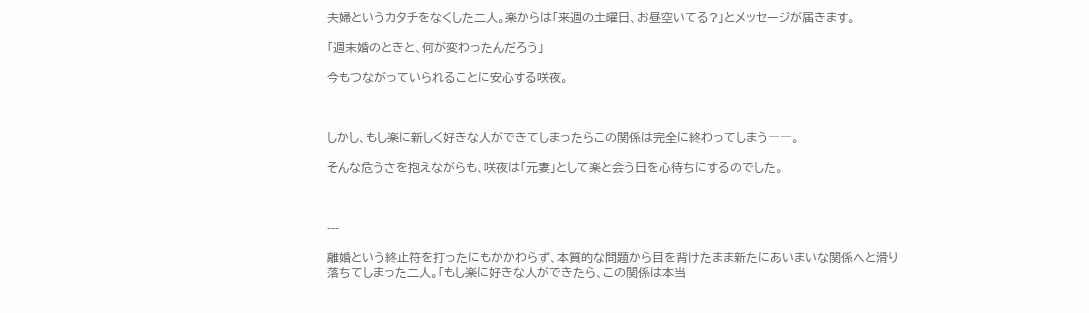夫婦というカタチをなくした二人。楽からは「来週の土曜日、お昼空いてる?」とメッセージが届きます。

「週末婚のときと、何が変わったんだろう」

今もつながっていられることに安心する咲夜。



しかし、もし楽に新しく好きな人ができてしまったらこの関係は完全に終わってしまう――。

そんな危うさを抱えながらも、咲夜は「元妻」として楽と会う日を心待ちにするのでした。



---

離婚という終止符を打ったにもかかわらず、本質的な問題から目を背けたまま新たにあいまいな関係へと滑り落ちてしまった二人。「もし楽に好きな人ができたら、この関係は本当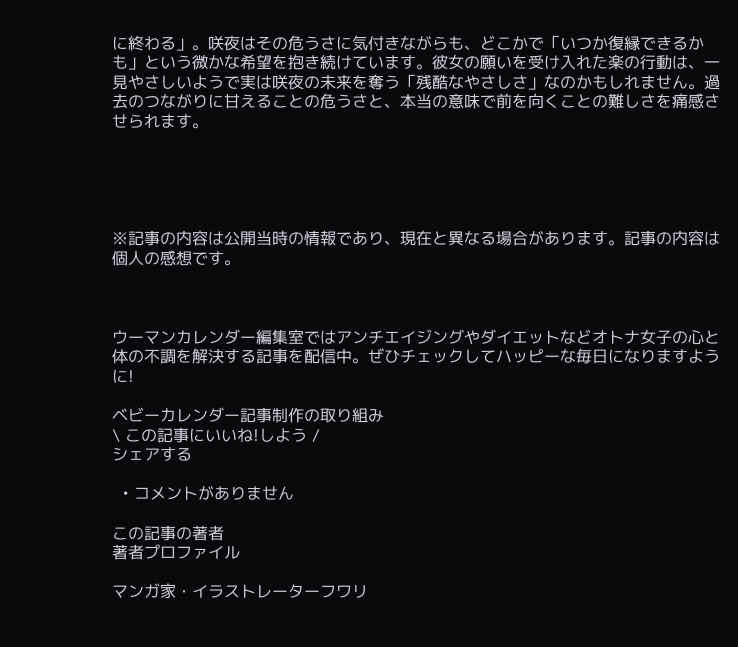に終わる」。咲夜はその危うさに気付きながらも、どこかで「いつか復縁できるかも」という微かな希望を抱き続けています。彼女の願いを受け入れた楽の行動は、一見やさしいようで実は咲夜の未来を奪う「残酷なやさしさ」なのかもしれません。過去のつながりに甘えることの危うさと、本当の意味で前を向くことの難しさを痛感させられます。





※記事の内容は公開当時の情報であり、現在と異なる場合があります。記事の内容は個人の感想です。



ウーマンカレンダー編集室ではアンチエイジングやダイエットなどオトナ女子の心と体の不調を解決する記事を配信中。ぜひチェックしてハッピーな毎日になりますように!

ベビーカレンダー記事制作の取り組み
\ この記事にいいね!しよう /
シェアする

  • コメントがありません

この記事の著者
著者プロファイル

マンガ家・イラストレーターフワリ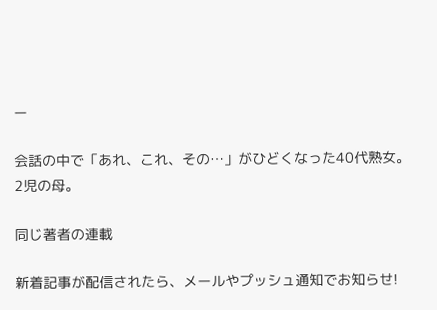ー

会話の中で「あれ、これ、その…」がひどくなった40代熟女。2児の母。

同じ著者の連載

新着記事が配信されたら、メールやプッシュ通知でお知らせ!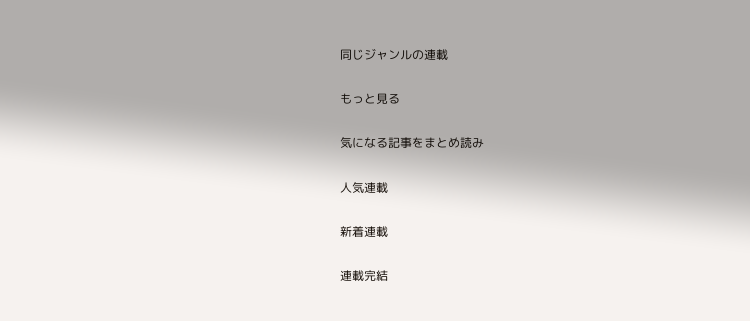同じジャンルの連載

もっと見る

気になる記事をまとめ読み

人気連載

新着連載

連載完結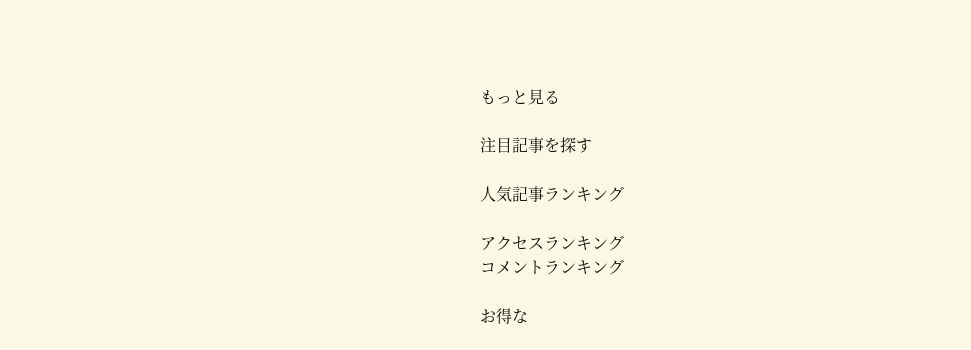もっと見る

注目記事を探す

人気記事ランキング

アクセスランキング
コメントランキング

お得な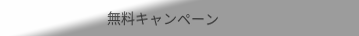無料キャンペーン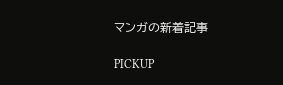マンガの新着記事

PICKUP